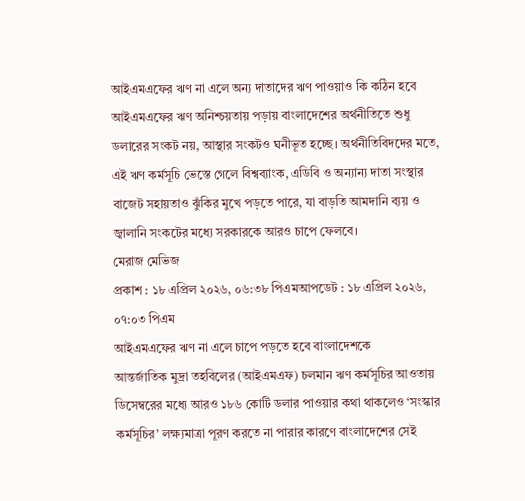আইএমএফের ঋণ না এলে অন্য দাতাদের ঋণ পাওয়াও কি কঠিন হবে
আইএমএফের ঋণ অনিশ্চয়তায় পড়ায় বাংলাদেশের অর্থনীতিতে শুধু ডলারের সংকট নয়, আস্থার সংকটও ঘনীভূত হচ্ছে। অর্থনীতিবিদদের মতে, এই ঋণ কর্মসূচি ভেস্তে গেলে বিশ্বব্যাংক, এডিবি ও অন্যান্য দাতা সংস্থার বাজেট সহায়তাও ঝুঁকির মুখে পড়তে পারে, যা বাড়তি আমদানি ব্যয় ও জ্বালানি সংকটের মধ্যে সরকারকে আরও চাপে ফেলবে।
মেরাজ মেভিজ
প্রকাশ : ১৮ এপ্রিল ২০২৬, ০৬:৩৮ পিএমআপডেট : ১৮ এপ্রিল ২০২৬, ০৭:০৩ পিএম
আইএমএফের ঋণ না এলে চাপে পড়তে হবে বাংলাদেশকে
আন্তর্জাতিক মুদ্রা তহবিলের (আইএমএফ) চলমান ঋণ কর্মসূচির আওতায় ডিসেম্বরের মধ্যে আরও ১৮৬ কোটি ডলার পাওয়ার কথা থাকলেও ‘সংস্কার কর্মসূচির’ লক্ষ্যমাত্রা পূরণ করতে না পারার কারণে বাংলাদেশের সেই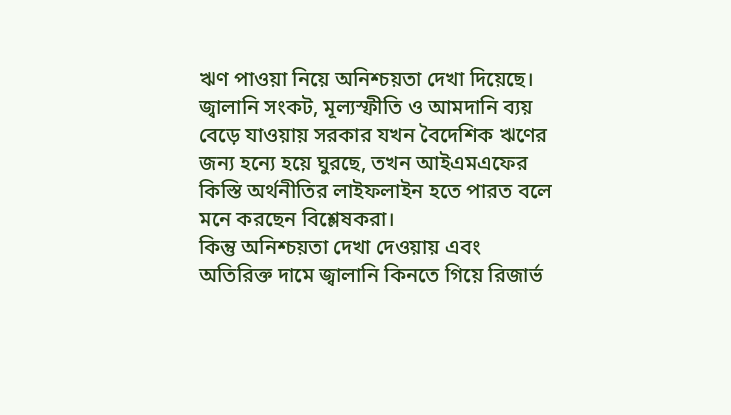ঋণ পাওয়া নিয়ে অনিশ্চয়তা দেখা দিয়েছে।
জ্বালানি সংকট, মূল্যস্ফীতি ও আমদানি ব্যয় বেড়ে যাওয়ায় সরকার যখন বৈদেশিক ঋণের জন্য হন্যে হয়ে ঘুরছে, তখন আইএমএফের কিস্তি অর্থনীতির লাইফলাইন হতে পারত বলে মনে করছেন বিশ্লেষকরা।
কিন্তু অনিশ্চয়তা দেখা দেওয়ায় এবং অতিরিক্ত দামে জ্বালানি কিনতে গিয়ে রিজার্ভ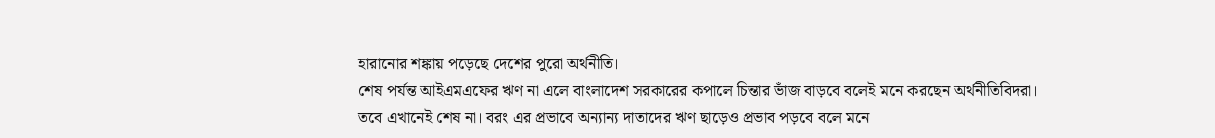হারানোর শঙ্কায় পড়েছে দেশের পুরো অর্থনীতি।
শেষ পর্যন্ত আইএমএফের ঋণ না এলে বাংলাদেশ সরকারের কপালে চিন্তার ভাঁজ বাড়বে বলেই মনে করছেন অর্থনীতিবিদরা।
তবে এখানেই শেষ না। বরং এর প্রভাবে অন্যান্য দাতাদের ঋণ ছাড়েও প্রভাব পড়বে বলে মনে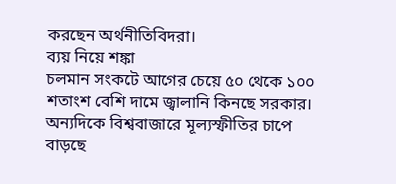করছেন অর্থনীতিবিদরা।
ব্যয় নিয়ে শঙ্কা
চলমান সংকটে আগের চেয়ে ৫০ থেকে ১০০ শতাংশ বেশি দামে জ্বালানি কিনছে সরকার। অন্যদিকে বিশ্ববাজারে মূল্যস্ফীতির চাপে বাড়ছে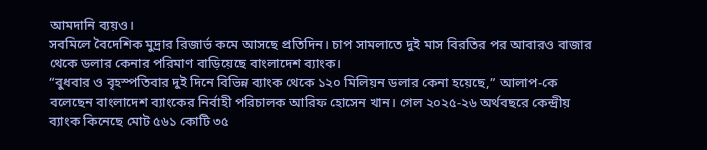আমদানি ব্যয়ও।
সবমিলে বৈদেশিক মুদ্রার রিজার্ভ কমে আসছে প্রতিদিন। চাপ সামলাতে দুই মাস বিরতির পর আবারও বাজার থেকে ডলার কেনার পরিমাণ বাড়িয়েছে বাংলাদেশ ব্যাংক।
“বুধবার ও বৃহস্পতিবার দুই দিনে বিভিন্ন ব্যাংক থেকে ১২০ মিলিয়ন ডলার কেনা হয়েছে,” আলাপ-কে বলেছেন বাংলাদেশ ব্যাংকের নির্বাহী পরিচালক আরিফ হোসেন খান। গেল ২০২৫-২৬ অর্থবছরে কেন্দ্রীয় ব্যাংক কিনেছে মোট ৫৬১ কোটি ৩৫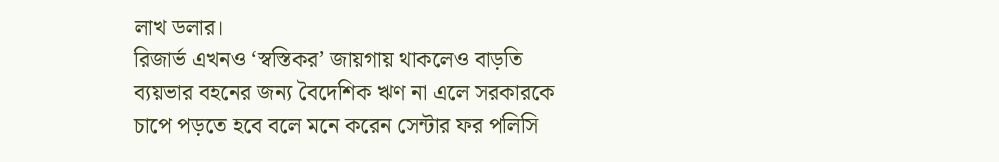লাখ ডলার।
রিজার্ভ এখনও ‘স্বস্তিকর’ জায়গায় থাকলেও বাড়তি ব্যয়ভার বহনের জন্য বৈদেশিক ঋণ না এলে সরকারকে চাপে পড়তে হবে বলে মনে করেন সেন্টার ফর পলিসি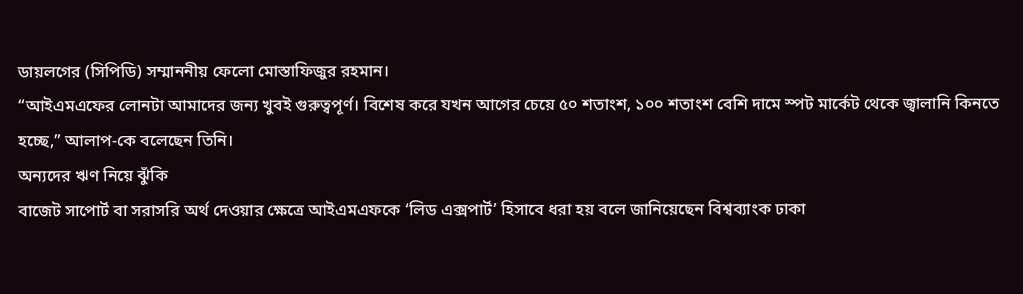ডায়লগের (সিপিডি) সম্মাননীয় ফেলো মোস্তাফিজুর রহমান।
“আইএমএফের লোনটা আমাদের জন্য খুবই গুরুত্বপূর্ণ। বিশেষ করে যখন আগের চেয়ে ৫০ শতাংশ, ১০০ শতাংশ বেশি দামে স্পট মার্কেট থেকে জ্বালানি কিনতে হচ্ছে,” আলাপ-কে বলেছেন তিনি।
অন্যদের ঋণ নিয়ে ঝুঁকি
বাজেট সাপোর্ট বা সরাসরি অর্থ দেওয়ার ক্ষেত্রে আইএমএফকে ‘লিড এক্সপার্ট’ হিসাবে ধরা হয় বলে জানিয়েছেন বিশ্বব্যাংক ঢাকা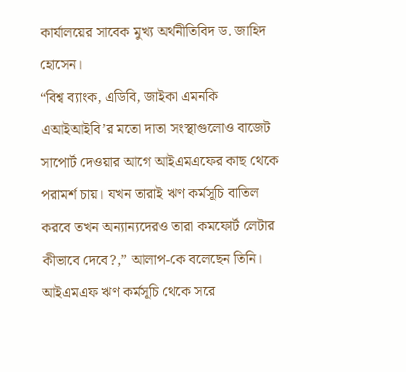কার্যালয়ের সাবেক মুখ্য অর্থনীতিবিদ ড. জাহিদ হোসেন।
“বিশ্ব ব্যাংক, এডিবি, জাইকা এমনকি এআইআইবি’র মতো দাতা সংস্থাগুলোও বাজেট সাপোর্ট দেওয়ার আগে আইএমএফের কাছ থেকে পরামর্শ চায়। যখন তারাই ঋণ কর্মসূচি বাতিল করবে তখন অন্যান্যদেরও তারা কমফোর্ট লেটার কীভাবে দেবে?,” আলাপ-কে বলেছেন তিনি।
আইএমএফ ঋণ কর্মসূচি থেকে সরে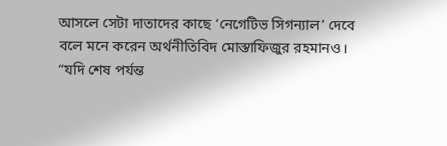আসলে সেটা দাতাদের কাছে ‘নেগেটিভ সিগন্যাল’ দেবে বলে মনে করেন অর্থনীতিবিদ মোস্তাফিজুর রহমানও।
“যদি শেষ পর্যন্ত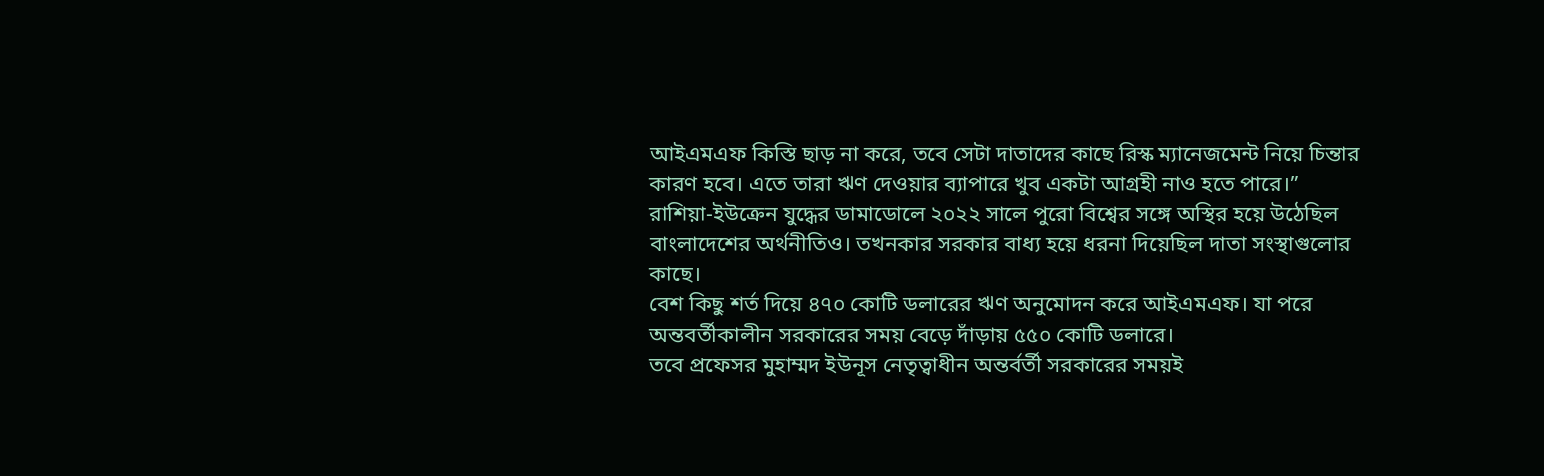আইএমএফ কিস্তি ছাড় না করে, তবে সেটা দাতাদের কাছে রিস্ক ম্যানেজমেন্ট নিয়ে চিন্তার কারণ হবে। এতে তারা ঋণ দেওয়ার ব্যাপারে খুব একটা আগ্রহী নাও হতে পারে।”
রাশিয়া-ইউক্রেন যুদ্ধের ডামাডোলে ২০২২ সালে পুরো বিশ্বের সঙ্গে অস্থির হয়ে উঠেছিল বাংলাদেশের অর্থনীতিও। তখনকার সরকার বাধ্য হয়ে ধরনা দিয়েছিল দাতা সংস্থাগুলোর কাছে।
বেশ কিছু শর্ত দিয়ে ৪৭০ কোটি ডলারের ঋণ অনুমোদন করে আইএমএফ। যা পরে অন্তবর্তীকালীন সরকারের সময় বেড়ে দাঁড়ায় ৫৫০ কোটি ডলারে।
তবে প্রফেসর মুহাম্মদ ইউনূস নেতৃত্বাধীন অন্তর্বর্তী সরকারের সময়ই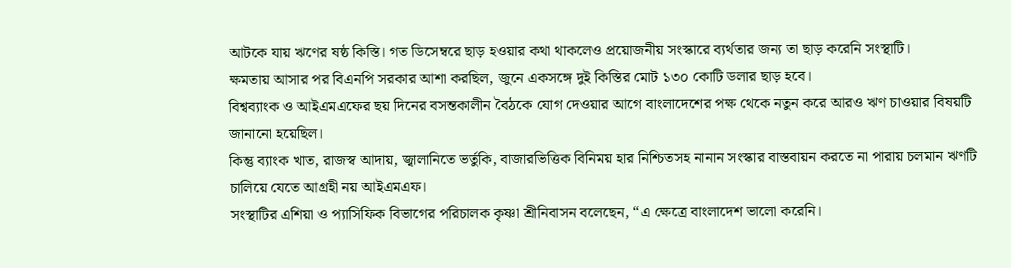আটকে যায় ঋণের ষষ্ঠ কিস্তি। গত ডিসেম্বরে ছাড় হওয়ার কথা থাকলেও প্রয়োজনীয় সংস্কারে ব্যর্থতার জন্য তা ছাড় করেনি সংস্থাটি।
ক্ষমতায় আসার পর বিএনপি সরকার আশা করছিল, জুনে একসঙ্গে দুই কিস্তির মোট ১৩০ কোটি ডলার ছাড় হবে।
বিশ্বব্যাংক ও আইএমএফের ছয় দিনের বসন্তকালীন বৈঠকে যোগ দেওয়ার আগে বাংলাদেশের পক্ষ থেকে নতুন করে আরও ঋণ চাওয়ার বিষয়টি জানানো হয়েছিল।
কিন্তু ব্যাংক খাত, রাজস্ব আদায়, জ্বালানিতে ভর্তুকি, বাজারভিত্তিক বিনিময় হার নিশ্চিতসহ নানান সংস্কার বাস্তবায়ন করতে না পারায় চলমান ঋণটি চালিয়ে যেতে আগ্রহী নয় আইএমএফ।
সংস্থাটির এশিয়া ও প্যাসিফিক বিভাগের পরিচালক কৃষ্ণা শ্রীনিবাসন বলেছেন, “এ ক্ষেত্রে বাংলাদেশ ভালো করেনি।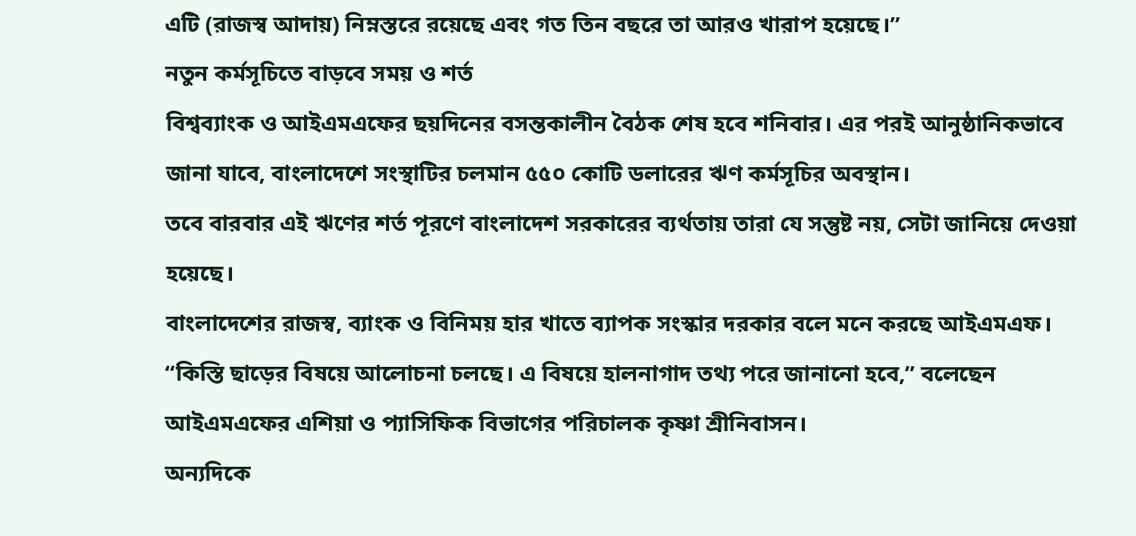এটি (রাজস্ব আদায়) নিম্নস্তরে রয়েছে এবং গত তিন বছরে তা আরও খারাপ হয়েছে।”
নতুন কর্মসূচিতে বাড়বে সময় ও শর্ত
বিশ্বব্যাংক ও আইএমএফের ছয়দিনের বসন্তকালীন বৈঠক শেষ হবে শনিবার। এর পরই আনুষ্ঠানিকভাবে জানা যাবে, বাংলাদেশে সংস্থাটির চলমান ৫৫০ কোটি ডলারের ঋণ কর্মসূচির অবস্থান।
তবে বারবার এই ঋণের শর্ত পূরণে বাংলাদেশ সরকারের ব্যর্থতায় তারা যে সন্তুষ্ট নয়, সেটা জানিয়ে দেওয়া হয়েছে।
বাংলাদেশের রাজস্ব, ব্যাংক ও বিনিময় হার খাতে ব্যাপক সংস্কার দরকার বলে মনে করছে আইএমএফ।
“কিস্তি ছাড়ের বিষয়ে আলোচনা চলছে। এ বিষয়ে হালনাগাদ তথ্য পরে জানানো হবে,” বলেছেন আইএমএফের এশিয়া ও প্যাসিফিক বিভাগের পরিচালক কৃষ্ণা শ্রীনিবাসন।
অন্যদিকে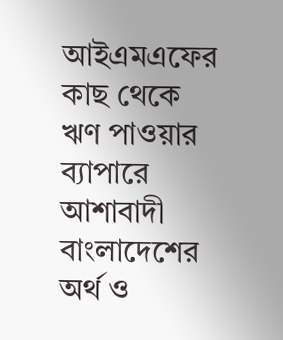আইএমএফের কাছ থেকে ঋণ পাওয়ার ব্যাপারে আশাবাদী বাংলাদেশের অর্থ ও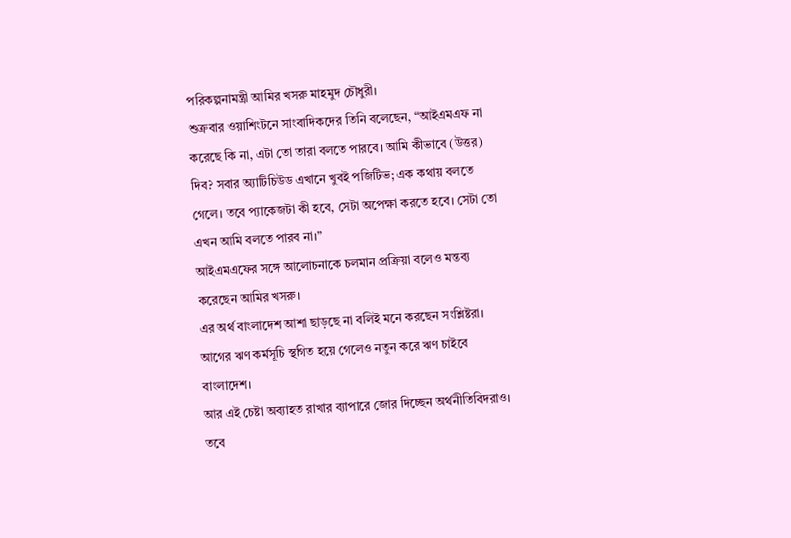পরিকল্পনামন্ত্রী আমির খসরু মাহমুদ চৌধুরী।
শুক্রবার ওয়াশিংটনে সাংবাদিকদের তিনি বলেছেন, “আইএমএফ না করেছে কি না, এটা তো তারা বলতে পারবে। আমি কীভাবে (উত্তর) দিব? সবার অ্যাটিচিউড এখানে খুবই পজিটিভ; এক কথায় বলতে গেলে। তবে প্যাকেজটা কী হবে, সেটা অপেক্ষা করতে হবে। সেটা তো এখন আমি বলতে পারব না।”
আইএমএফের সঙ্গে আলোচনাকে চলমান প্রক্রিয়া বলেও মন্তব্য করেছেন আমির খসরু।
এর অর্থ বাংলাদেশ আশা ছাড়ছে না বলিই মনে করছেন সংশ্লিষ্টরা। আগের ঋণ কর্মসূচি স্থগিত হয়ে গেলেও নতুন করে ঋণ চাইবে বাংলাদেশ।
আর এই চেষ্টা অব্যাহত রাখার ব্যাপারে জোর দিচ্ছেন অর্থনীতিবিদরাও।
তবে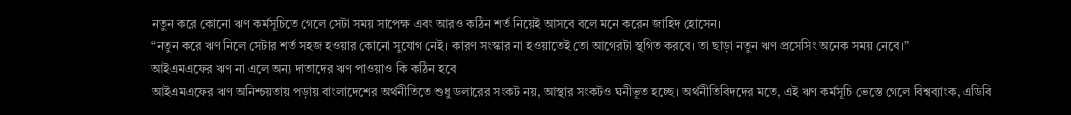নতুন করে কোনো ঋণ কর্মসূচিতে গেলে সেটা সময় সাপেক্ষ এবং আরও কঠিন শর্ত নিয়েই আসবে বলে মনে করেন জাহিদ হোসেন।
“নতুন করে ঋণ নিলে সেটার শর্ত সহজ হওয়ার কোনো সুযোগ নেই। কারণ সংস্কার না হওয়াতেই তো আগেরটা স্থগিত করবে। তা ছাড়া নতুন ঋণ প্রসেসিং অনেক সময় নেবে।”
আইএমএফের ঋণ না এলে অন্য দাতাদের ঋণ পাওয়াও কি কঠিন হবে
আইএমএফের ঋণ অনিশ্চয়তায় পড়ায় বাংলাদেশের অর্থনীতিতে শুধু ডলারের সংকট নয়, আস্থার সংকটও ঘনীভূত হচ্ছে। অর্থনীতিবিদদের মতে, এই ঋণ কর্মসূচি ভেস্তে গেলে বিশ্বব্যাংক, এডিবি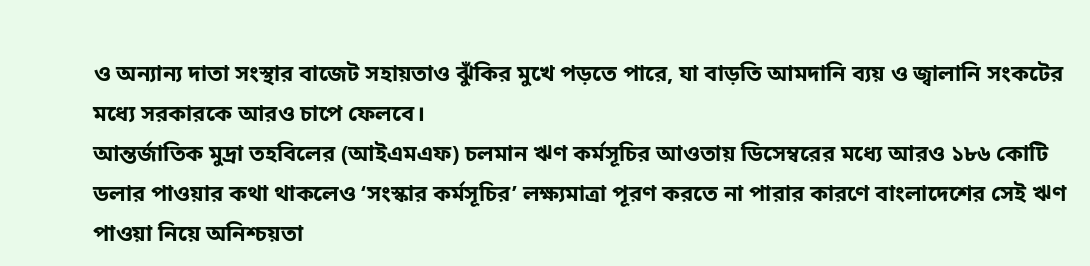ও অন্যান্য দাতা সংস্থার বাজেট সহায়তাও ঝুঁকির মুখে পড়তে পারে, যা বাড়তি আমদানি ব্যয় ও জ্বালানি সংকটের মধ্যে সরকারকে আরও চাপে ফেলবে।
আন্তর্জাতিক মুদ্রা তহবিলের (আইএমএফ) চলমান ঋণ কর্মসূচির আওতায় ডিসেম্বরের মধ্যে আরও ১৮৬ কোটি ডলার পাওয়ার কথা থাকলেও ‘সংস্কার কর্মসূচির’ লক্ষ্যমাত্রা পূরণ করতে না পারার কারণে বাংলাদেশের সেই ঋণ পাওয়া নিয়ে অনিশ্চয়তা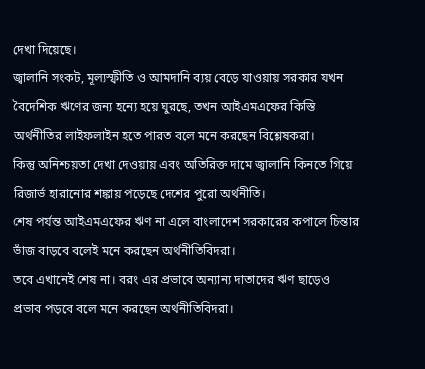দেখা দিয়েছে।
জ্বালানি সংকট, মূল্যস্ফীতি ও আমদানি ব্যয় বেড়ে যাওয়ায় সরকার যখন বৈদেশিক ঋণের জন্য হন্যে হয়ে ঘুরছে, তখন আইএমএফের কিস্তি অর্থনীতির লাইফলাইন হতে পারত বলে মনে করছেন বিশ্লেষকরা।
কিন্তু অনিশ্চয়তা দেখা দেওয়ায় এবং অতিরিক্ত দামে জ্বালানি কিনতে গিয়ে রিজার্ভ হারানোর শঙ্কায় পড়েছে দেশের পুরো অর্থনীতি।
শেষ পর্যন্ত আইএমএফের ঋণ না এলে বাংলাদেশ সরকারের কপালে চিন্তার ভাঁজ বাড়বে বলেই মনে করছেন অর্থনীতিবিদরা।
তবে এখানেই শেষ না। বরং এর প্রভাবে অন্যান্য দাতাদের ঋণ ছাড়েও প্রভাব পড়বে বলে মনে করছেন অর্থনীতিবিদরা।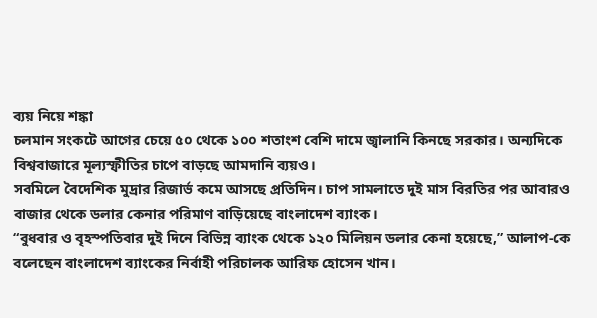ব্যয় নিয়ে শঙ্কা
চলমান সংকটে আগের চেয়ে ৫০ থেকে ১০০ শতাংশ বেশি দামে জ্বালানি কিনছে সরকার। অন্যদিকে বিশ্ববাজারে মূল্যস্ফীতির চাপে বাড়ছে আমদানি ব্যয়ও।
সবমিলে বৈদেশিক মুদ্রার রিজার্ভ কমে আসছে প্রতিদিন। চাপ সামলাতে দুই মাস বিরতির পর আবারও বাজার থেকে ডলার কেনার পরিমাণ বাড়িয়েছে বাংলাদেশ ব্যাংক।
“বুধবার ও বৃহস্পতিবার দুই দিনে বিভিন্ন ব্যাংক থেকে ১২০ মিলিয়ন ডলার কেনা হয়েছে,” আলাপ-কে বলেছেন বাংলাদেশ ব্যাংকের নির্বাহী পরিচালক আরিফ হোসেন খান।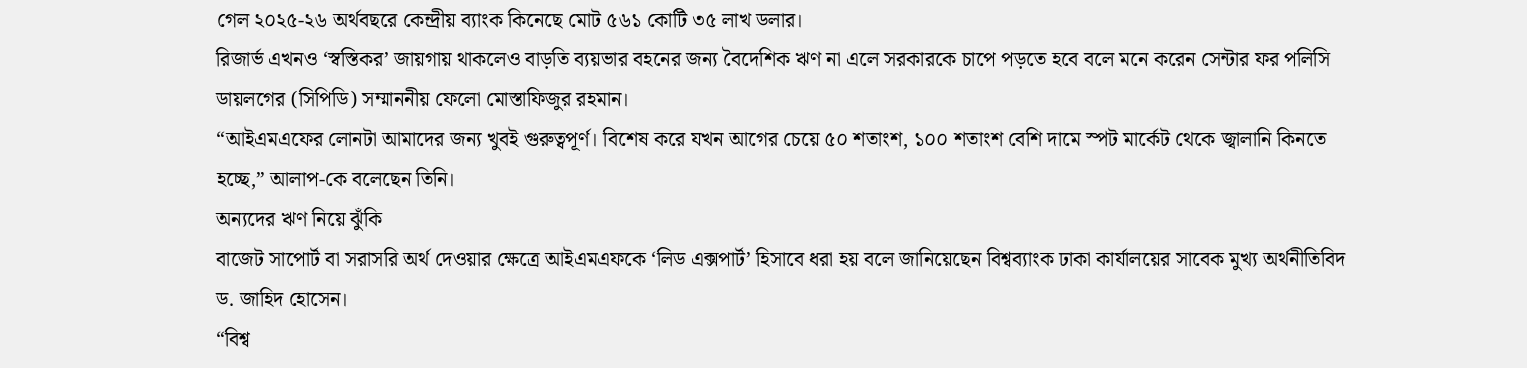গেল ২০২৫-২৬ অর্থবছরে কেন্দ্রীয় ব্যাংক কিনেছে মোট ৫৬১ কোটি ৩৫ লাখ ডলার।
রিজার্ভ এখনও ‘স্বস্তিকর’ জায়গায় থাকলেও বাড়তি ব্যয়ভার বহনের জন্য বৈদেশিক ঋণ না এলে সরকারকে চাপে পড়তে হবে বলে মনে করেন সেন্টার ফর পলিসি ডায়লগের (সিপিডি) সম্মাননীয় ফেলো মোস্তাফিজুর রহমান।
“আইএমএফের লোনটা আমাদের জন্য খুবই গুরুত্বপূর্ণ। বিশেষ করে যখন আগের চেয়ে ৫০ শতাংশ, ১০০ শতাংশ বেশি দামে স্পট মার্কেট থেকে জ্বালানি কিনতে হচ্ছে,” আলাপ-কে বলেছেন তিনি।
অন্যদের ঋণ নিয়ে ঝুঁকি
বাজেট সাপোর্ট বা সরাসরি অর্থ দেওয়ার ক্ষেত্রে আইএমএফকে ‘লিড এক্সপার্ট’ হিসাবে ধরা হয় বলে জানিয়েছেন বিশ্বব্যাংক ঢাকা কার্যালয়ের সাবেক মুখ্য অর্থনীতিবিদ ড. জাহিদ হোসেন।
“বিশ্ব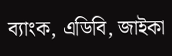ব্যাংক, এডিবি, জাইকা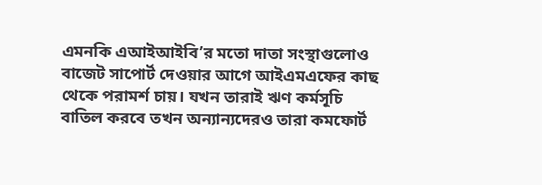এমনকি এআইআইবি’র মতো দাতা সংস্থাগুলোও বাজেট সাপোর্ট দেওয়ার আগে আইএমএফের কাছ থেকে পরামর্শ চায়। যখন তারাই ঋণ কর্মসূচি বাতিল করবে তখন অন্যান্যদেরও তারা কমফোর্ট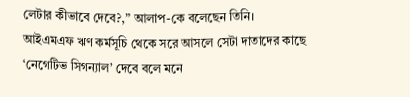লেটার কীভাবে দেবে?,” আলাপ-কে বলেছেন তিনি।
আইএমএফ ঋণ কর্মসূচি থেকে সরে আসলে সেটা দাতাদের কাছে ‘নেগেটিভ সিগন্যাল’ দেবে বলে মনে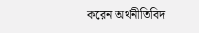করেন অর্থনীতিবিদ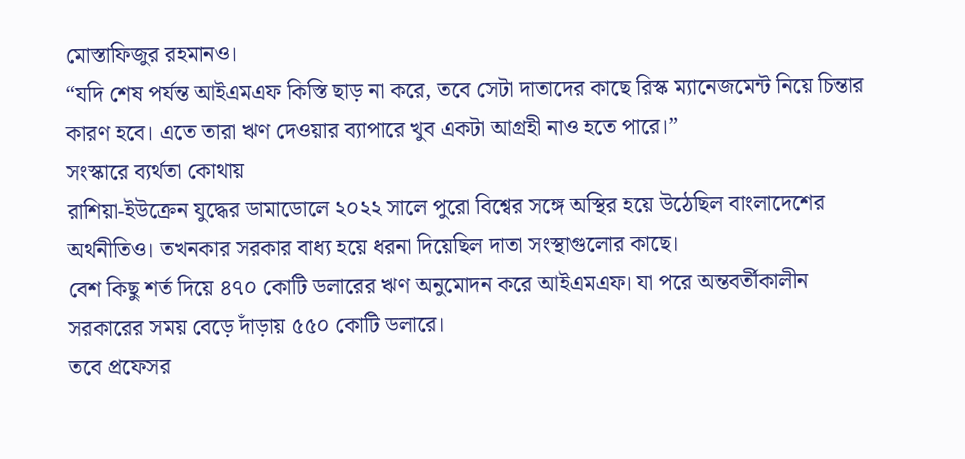মোস্তাফিজুর রহমানও।
“যদি শেষ পর্যন্ত আইএমএফ কিস্তি ছাড় না করে, তবে সেটা দাতাদের কাছে রিস্ক ম্যানেজমেন্ট নিয়ে চিন্তার কারণ হবে। এতে তারা ঋণ দেওয়ার ব্যাপারে খুব একটা আগ্রহী নাও হতে পারে।”
সংস্কারে ব্যর্থতা কোথায়
রাশিয়া-ইউক্রেন যুদ্ধের ডামাডোলে ২০২২ সালে পুরো বিশ্বের সঙ্গে অস্থির হয়ে উঠেছিল বাংলাদেশের অর্থনীতিও। তখনকার সরকার বাধ্য হয়ে ধরনা দিয়েছিল দাতা সংস্থাগুলোর কাছে।
বেশ কিছু শর্ত দিয়ে ৪৭০ কোটি ডলারের ঋণ অনুমোদন করে আইএমএফ। যা পরে অন্তবর্তীকালীন সরকারের সময় বেড়ে দাঁড়ায় ৫৫০ কোটি ডলারে।
তবে প্রফেসর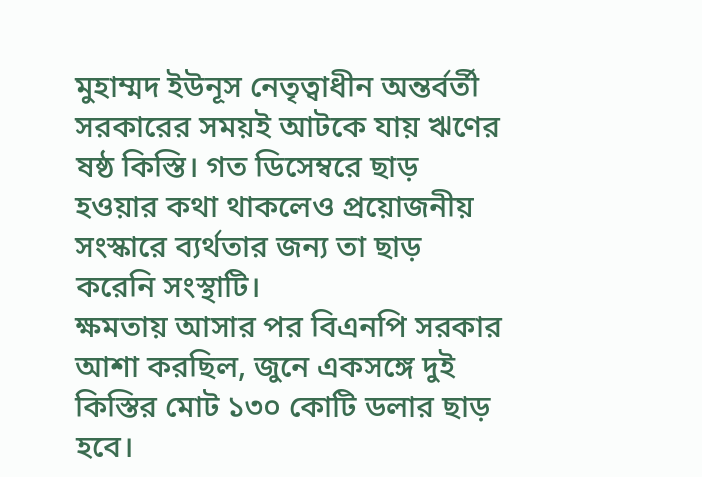মুহাম্মদ ইউনূস নেতৃত্বাধীন অন্তর্বর্তী সরকারের সময়ই আটকে যায় ঋণের ষষ্ঠ কিস্তি। গত ডিসেম্বরে ছাড় হওয়ার কথা থাকলেও প্রয়োজনীয় সংস্কারে ব্যর্থতার জন্য তা ছাড় করেনি সংস্থাটি।
ক্ষমতায় আসার পর বিএনপি সরকার আশা করছিল, জুনে একসঙ্গে দুই কিস্তির মোট ১৩০ কোটি ডলার ছাড় হবে।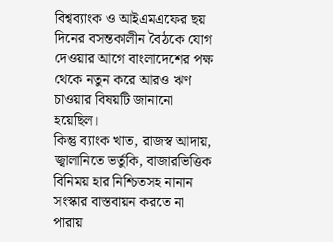বিশ্বব্যাংক ও আইএমএফের ছয় দিনের বসন্তকালীন বৈঠকে যোগ দেওয়ার আগে বাংলাদেশের পক্ষ থেকে নতুন করে আরও ঋণ চাওয়ার বিষয়টি জানানো হয়েছিল।
কিন্তু ব্যাংক খাত, রাজস্ব আদায়, জ্বালানিতে ভর্তুকি, বাজারভিত্তিক বিনিময় হার নিশ্চিতসহ নানান সংস্কার বাস্তবায়ন করতে না পারায়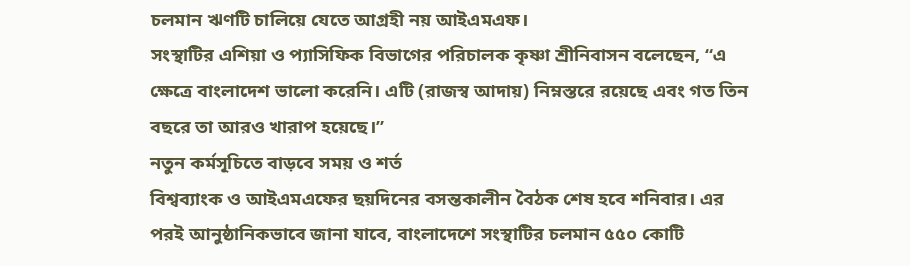চলমান ঋণটি চালিয়ে যেতে আগ্রহী নয় আইএমএফ।
সংস্থাটির এশিয়া ও প্যাসিফিক বিভাগের পরিচালক কৃষ্ণা শ্রীনিবাসন বলেছেন, “এ ক্ষেত্রে বাংলাদেশ ভালো করেনি। এটি (রাজস্ব আদায়) নিম্নস্তরে রয়েছে এবং গত তিন বছরে তা আরও খারাপ হয়েছে।”
নতুন কর্মসূচিতে বাড়বে সময় ও শর্ত
বিশ্বব্যাংক ও আইএমএফের ছয়দিনের বসন্তকালীন বৈঠক শেষ হবে শনিবার। এর পরই আনুষ্ঠানিকভাবে জানা যাবে, বাংলাদেশে সংস্থাটির চলমান ৫৫০ কোটি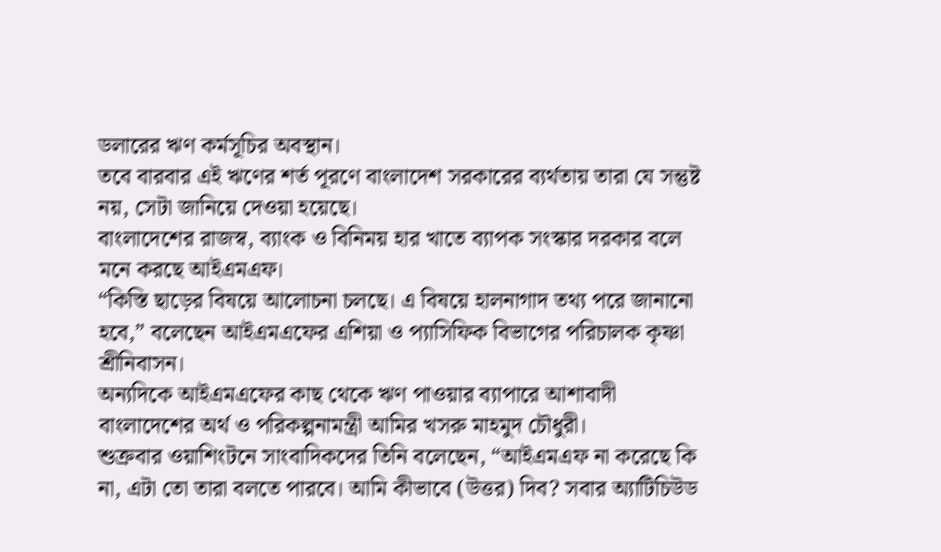ডলারের ঋণ কর্মসূচির অবস্থান।
তবে বারবার এই ঋণের শর্ত পূরণে বাংলাদেশ সরকারের ব্যর্থতায় তারা যে সন্তুষ্ট নয়, সেটা জানিয়ে দেওয়া হয়েছে।
বাংলাদেশের রাজস্ব, ব্যাংক ও বিনিময় হার খাতে ব্যাপক সংস্কার দরকার বলে মনে করছে আইএমএফ।
“কিস্তি ছাড়ের বিষয়ে আলোচনা চলছে। এ বিষয়ে হালনাগাদ তথ্য পরে জানানো হবে,” বলেছেন আইএমএফের এশিয়া ও প্যাসিফিক বিভাগের পরিচালক কৃষ্ণা শ্রীনিবাসন।
অন্যদিকে আইএমএফের কাছ থেকে ঋণ পাওয়ার ব্যাপারে আশাবাদী বাংলাদেশের অর্থ ও পরিকল্পনামন্ত্রী আমির খসরু মাহমুদ চৌধুরী।
শুক্রবার ওয়াশিংটনে সাংবাদিকদের তিনি বলেছেন, “আইএমএফ না করেছে কি না, এটা তো তারা বলতে পারবে। আমি কীভাবে (উত্তর) দিব? সবার অ্যাটিচিউড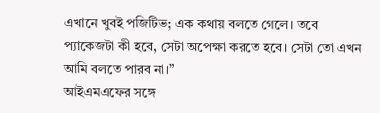এখানে খুবই পজিটিভ; এক কথায় বলতে গেলে। তবে প্যাকেজটা কী হবে, সেটা অপেক্ষা করতে হবে। সেটা তো এখন আমি বলতে পারব না।”
আইএমএফের সঙ্গে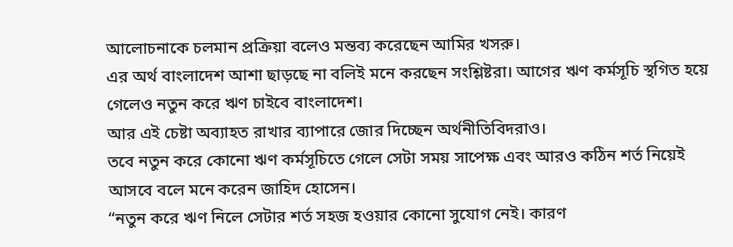আলোচনাকে চলমান প্রক্রিয়া বলেও মন্তব্য করেছেন আমির খসরু।
এর অর্থ বাংলাদেশ আশা ছাড়ছে না বলিই মনে করছেন সংশ্লিষ্টরা। আগের ঋণ কর্মসূচি স্থগিত হয়ে গেলেও নতুন করে ঋণ চাইবে বাংলাদেশ।
আর এই চেষ্টা অব্যাহত রাখার ব্যাপারে জোর দিচ্ছেন অর্থনীতিবিদরাও।
তবে নতুন করে কোনো ঋণ কর্মসূচিতে গেলে সেটা সময় সাপেক্ষ এবং আরও কঠিন শর্ত নিয়েই আসবে বলে মনে করেন জাহিদ হোসেন।
“নতুন করে ঋণ নিলে সেটার শর্ত সহজ হওয়ার কোনো সুযোগ নেই। কারণ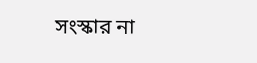সংস্কার না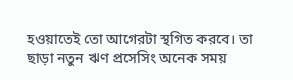হওয়াতেই তো আগেরটা স্থগিত করবে। তা ছাড়া নতুন ঋণ প্রসেসিং অনেক সময়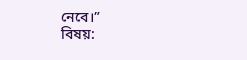নেবে।”
বিষয়: